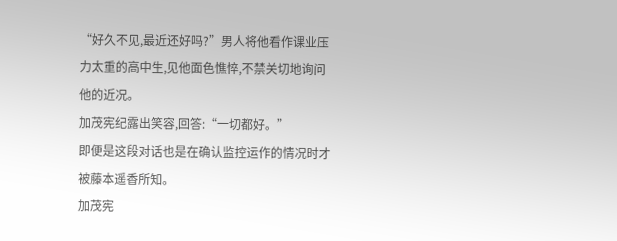“好久不见,最近还好吗?”男人将他看作课业压力太重的高中生,见他面色憔悴,不禁关切地询问他的近况。
加茂宪纪露出笑容,回答:“一切都好。”
即便是这段对话也是在确认监控运作的情况时才被藤本遥香所知。
加茂宪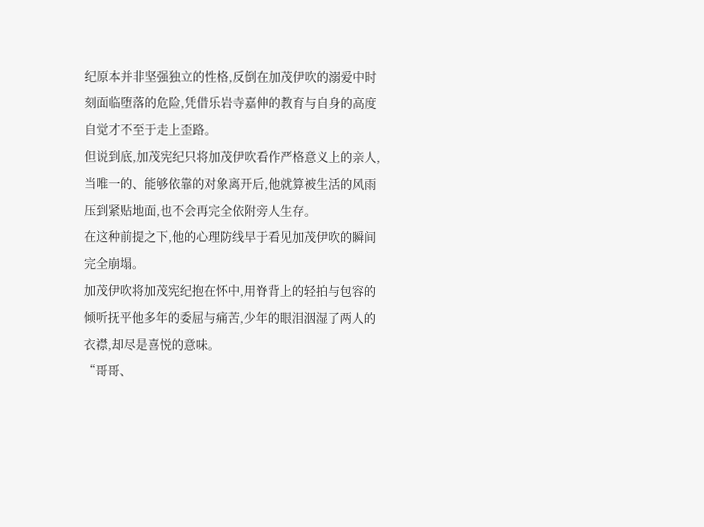纪原本并非坚强独立的性格,反倒在加茂伊吹的溺爱中时刻面临堕落的危险,凭借乐岩寺嘉伸的教育与自身的高度自觉才不至于走上歪路。
但说到底,加茂宪纪只将加茂伊吹看作严格意义上的亲人,当唯一的、能够依靠的对象离开后,他就算被生活的风雨压到紧贴地面,也不会再完全依附旁人生存。
在这种前提之下,他的心理防线早于看见加茂伊吹的瞬间完全崩塌。
加茂伊吹将加茂宪纪抱在怀中,用脊背上的轻拍与包容的倾听抚平他多年的委屈与痛苦,少年的眼泪洇湿了两人的衣襟,却尽是喜悦的意味。
“哥哥、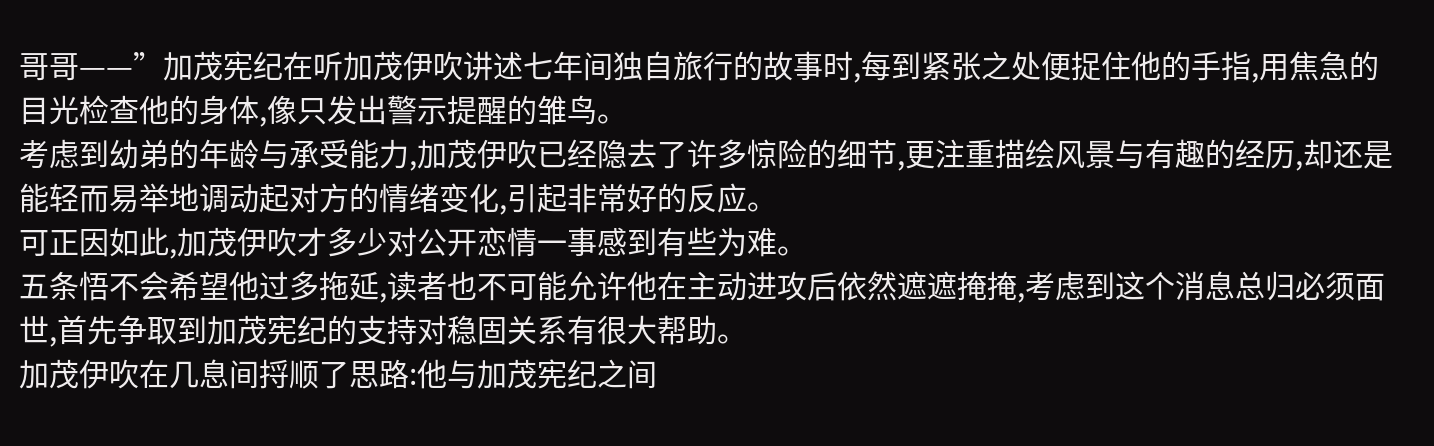哥哥——”加茂宪纪在听加茂伊吹讲述七年间独自旅行的故事时,每到紧张之处便捉住他的手指,用焦急的目光检查他的身体,像只发出警示提醒的雏鸟。
考虑到幼弟的年龄与承受能力,加茂伊吹已经隐去了许多惊险的细节,更注重描绘风景与有趣的经历,却还是能轻而易举地调动起对方的情绪变化,引起非常好的反应。
可正因如此,加茂伊吹才多少对公开恋情一事感到有些为难。
五条悟不会希望他过多拖延,读者也不可能允许他在主动进攻后依然遮遮掩掩,考虑到这个消息总归必须面世,首先争取到加茂宪纪的支持对稳固关系有很大帮助。
加茂伊吹在几息间捋顺了思路:他与加茂宪纪之间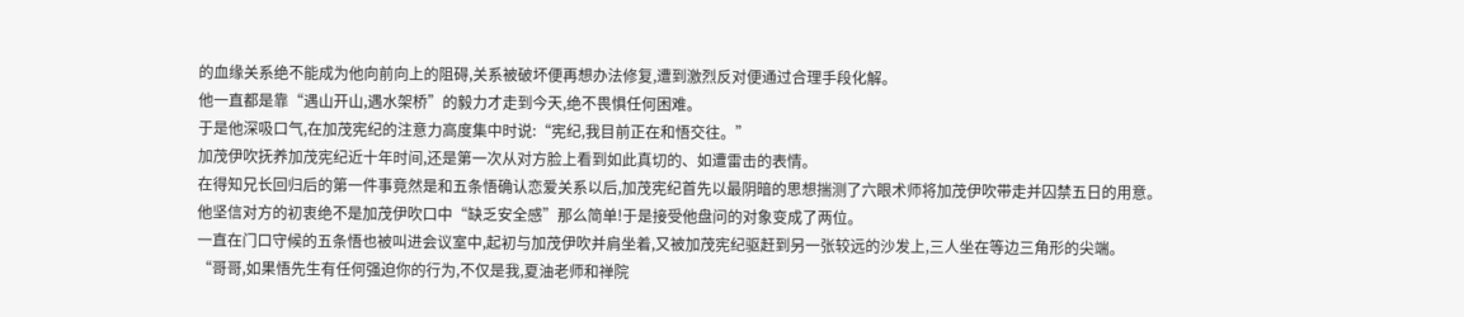的血缘关系绝不能成为他向前向上的阻碍,关系被破坏便再想办法修复,遭到激烈反对便通过合理手段化解。
他一直都是靠“遇山开山,遇水架桥”的毅力才走到今天,绝不畏惧任何困难。
于是他深吸口气,在加茂宪纪的注意力高度集中时说:“宪纪,我目前正在和悟交往。”
加茂伊吹抚养加茂宪纪近十年时间,还是第一次从对方脸上看到如此真切的、如遭雷击的表情。
在得知兄长回归后的第一件事竟然是和五条悟确认恋爱关系以后,加茂宪纪首先以最阴暗的思想揣测了六眼术师将加茂伊吹带走并囚禁五日的用意。
他坚信对方的初衷绝不是加茂伊吹口中“缺乏安全感”那么简单!于是接受他盘问的对象变成了两位。
一直在门口守候的五条悟也被叫进会议室中,起初与加茂伊吹并肩坐着,又被加茂宪纪驱赶到另一张较远的沙发上,三人坐在等边三角形的尖端。
“哥哥,如果悟先生有任何强迫你的行为,不仅是我,夏油老师和禅院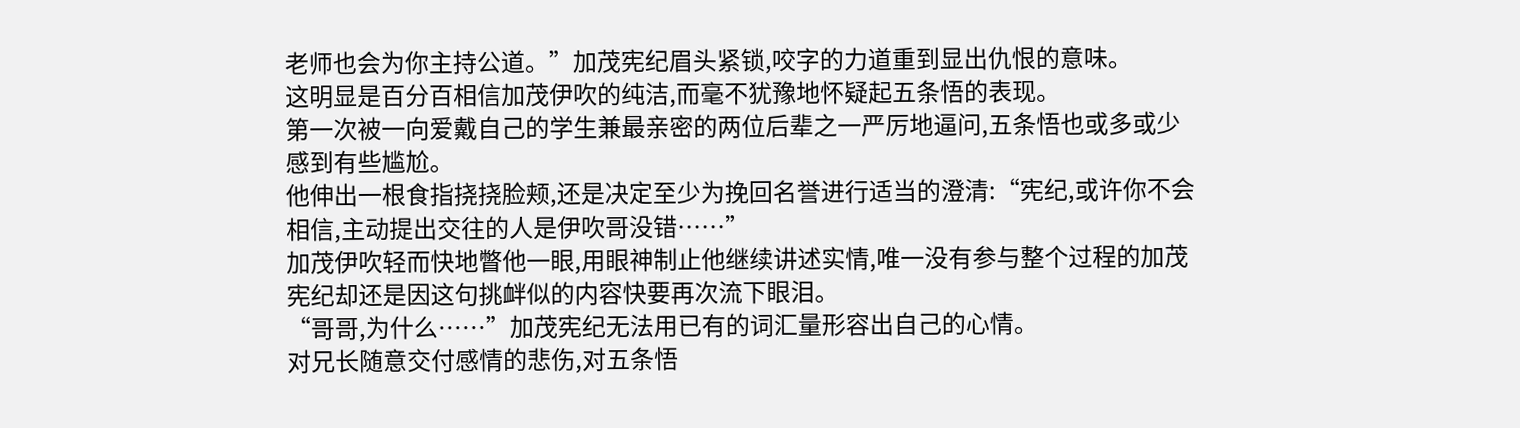老师也会为你主持公道。”加茂宪纪眉头紧锁,咬字的力道重到显出仇恨的意味。
这明显是百分百相信加茂伊吹的纯洁,而毫不犹豫地怀疑起五条悟的表现。
第一次被一向爱戴自己的学生兼最亲密的两位后辈之一严厉地逼问,五条悟也或多或少感到有些尴尬。
他伸出一根食指挠挠脸颊,还是决定至少为挽回名誉进行适当的澄清:“宪纪,或许你不会相信,主动提出交往的人是伊吹哥没错……”
加茂伊吹轻而快地瞥他一眼,用眼神制止他继续讲述实情,唯一没有参与整个过程的加茂宪纪却还是因这句挑衅似的内容快要再次流下眼泪。
“哥哥,为什么……”加茂宪纪无法用已有的词汇量形容出自己的心情。
对兄长随意交付感情的悲伤,对五条悟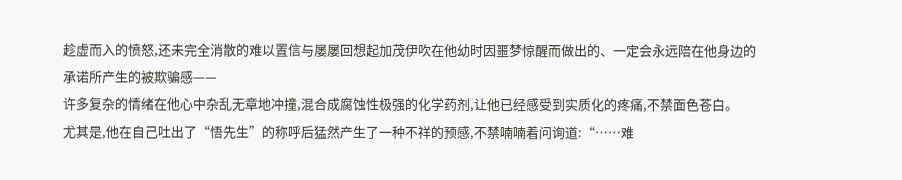趁虚而入的愤怒,还未完全消散的难以置信与屡屡回想起加茂伊吹在他幼时因噩梦惊醒而做出的、一定会永远陪在他身边的承诺所产生的被欺骗感——
许多复杂的情绪在他心中杂乱无章地冲撞,混合成腐蚀性极强的化学药剂,让他已经感受到实质化的疼痛,不禁面色苍白。
尤其是,他在自己吐出了“悟先生”的称呼后猛然产生了一种不祥的预感,不禁喃喃着问询道:“……难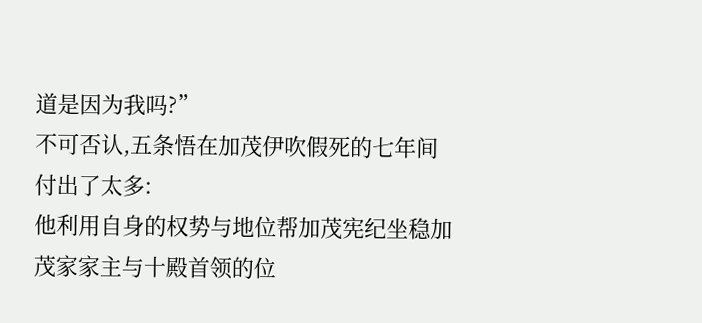道是因为我吗?”
不可否认,五条悟在加茂伊吹假死的七年间付出了太多:
他利用自身的权势与地位帮加茂宪纪坐稳加茂家家主与十殿首领的位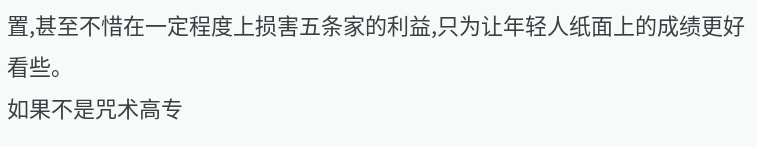置,甚至不惜在一定程度上损害五条家的利益,只为让年轻人纸面上的成绩更好看些。
如果不是咒术高专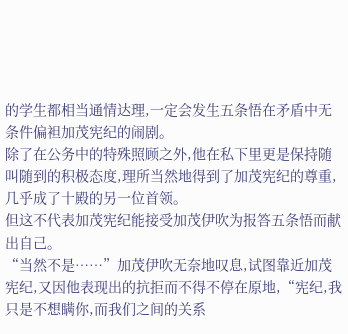的学生都相当通情达理,一定会发生五条悟在矛盾中无条件偏袒加茂宪纪的闹剧。
除了在公务中的特殊照顾之外,他在私下里更是保持随叫随到的积极态度,理所当然地得到了加茂宪纪的尊重,几乎成了十殿的另一位首领。
但这不代表加茂宪纪能接受加茂伊吹为报答五条悟而献出自己。
“当然不是……”加茂伊吹无奈地叹息,试图靠近加茂宪纪,又因他表现出的抗拒而不得不停在原地,“宪纪,我只是不想瞒你,而我们之间的关系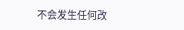不会发生任何改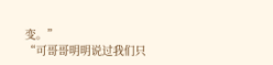变。”
“可哥哥明明说过我们只